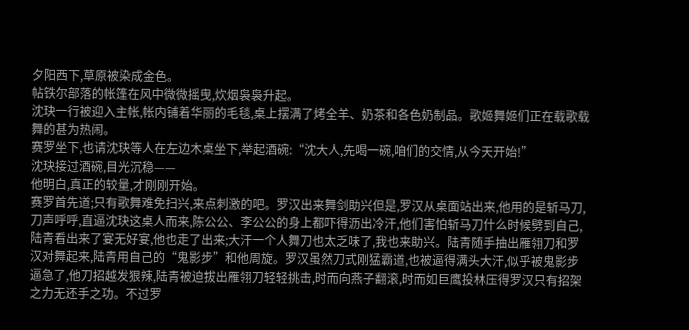夕阳西下,草原被染成金色。
帖铁尔部落的帐篷在风中微微摇曳,炊烟袅袅升起。
沈玦一行被迎入主帐,帐内铺着华丽的毛毯,桌上摆满了烤全羊、奶茶和各色奶制品。歌姬舞姬们正在载歌载舞的甚为热闹。
赛罗坐下,也请沈玦等人在左边木桌坐下,举起酒碗:“沈大人,先喝一碗,咱们的交情,从今天开始!”
沈玦接过酒碗,目光沉稳——
他明白,真正的较量,才刚刚开始。
赛罗首先道;只有歌舞难免扫兴,来点刺激的吧。罗汉出来舞剑助兴但是,罗汉从桌面站出来,他用的是斩马刀,刀声呼呼,直逼沈玦这桌人而来,陈公公、李公公的身上都吓得沥出冷汗,他们害怕斩马刀什么时候劈到自己,陆青看出来了宴无好宴,他也走了出来;大汗一个人舞刀也太乏味了,我也来助兴。陆青随手抽出雁翎刀和罗汉对舞起来,陆青用自己的“鬼影步”和他周旋。罗汉虽然刀式刚猛霸道,也被逼得满头大汗,似乎被鬼影步逼急了,他刀招越发狠辣,陆青被迫拔出雁翎刀轻轻挑击,时而向燕子翻滚,时而如巨鹰投林压得罗汉只有招架之力无还手之功。不过罗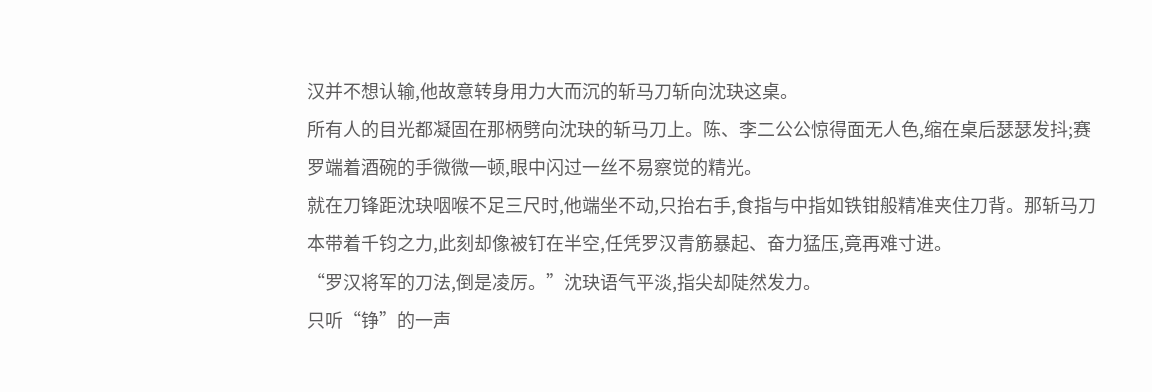汉并不想认输,他故意转身用力大而沉的斩马刀斩向沈玦这桌。
所有人的目光都凝固在那柄劈向沈玦的斩马刀上。陈、李二公公惊得面无人色,缩在桌后瑟瑟发抖;赛罗端着酒碗的手微微一顿,眼中闪过一丝不易察觉的精光。
就在刀锋距沈玦咽喉不足三尺时,他端坐不动,只抬右手,食指与中指如铁钳般精准夹住刀背。那斩马刀本带着千钧之力,此刻却像被钉在半空,任凭罗汉青筋暴起、奋力猛压,竟再难寸进。
“罗汉将军的刀法,倒是凌厉。”沈玦语气平淡,指尖却陡然发力。
只听“铮”的一声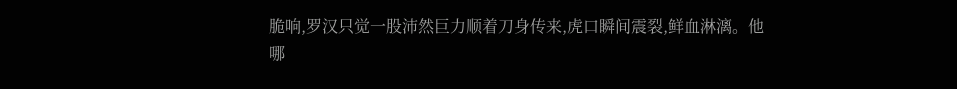脆响,罗汉只觉一股沛然巨力顺着刀身传来,虎口瞬间震裂,鲜血淋漓。他哪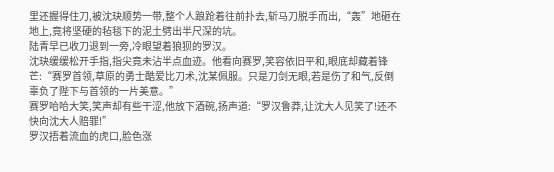里还握得住刀,被沈玦顺势一带,整个人踉跄着往前扑去,斩马刀脱手而出,“轰”地砸在地上,竟将坚硬的毡毯下的泥土劈出半尺深的坑。
陆青早已收刀退到一旁,冷眼望着狼狈的罗汉。
沈玦缓缓松开手指,指尖竟未沾半点血迹。他看向赛罗,笑容依旧平和,眼底却藏着锋芒:“赛罗首领,草原的勇士酷爱比刀术,沈某佩服。只是刀剑无眼,若是伤了和气,反倒辜负了陛下与首领的一片美意。”
赛罗哈哈大笑,笑声却有些干涩,他放下酒碗,扬声道:“罗汉鲁莽,让沈大人见笑了!还不快向沈大人赔罪!”
罗汉捂着流血的虎口,脸色涨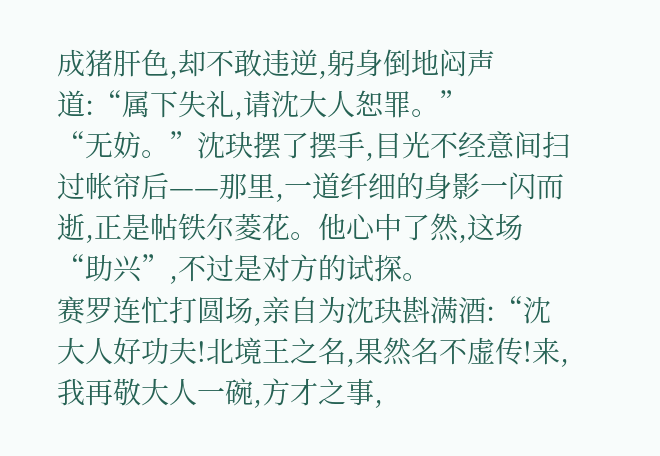成猪肝色,却不敢违逆,躬身倒地闷声道:“属下失礼,请沈大人恕罪。”
“无妨。”沈玦摆了摆手,目光不经意间扫过帐帘后——那里,一道纤细的身影一闪而逝,正是帖铁尔菱花。他心中了然,这场“助兴”,不过是对方的试探。
赛罗连忙打圆场,亲自为沈玦斟满酒:“沈大人好功夫!北境王之名,果然名不虚传!来,我再敬大人一碗,方才之事,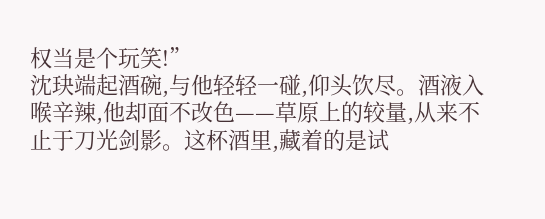权当是个玩笑!”
沈玦端起酒碗,与他轻轻一碰,仰头饮尽。酒液入喉辛辣,他却面不改色——草原上的较量,从来不止于刀光剑影。这杯酒里,藏着的是试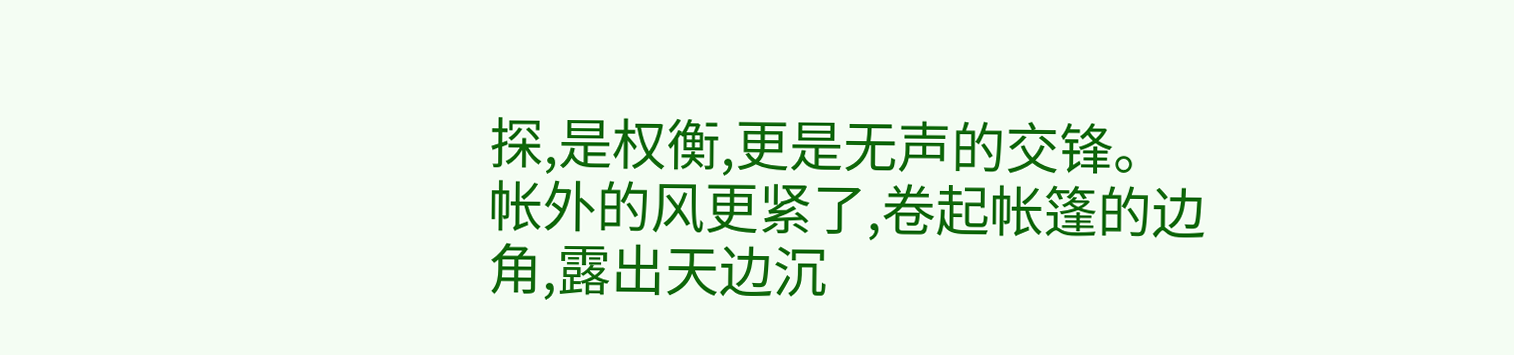探,是权衡,更是无声的交锋。
帐外的风更紧了,卷起帐篷的边角,露出天边沉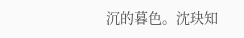沉的暮色。沈玦知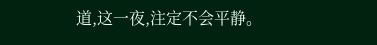道,这一夜,注定不会平静。